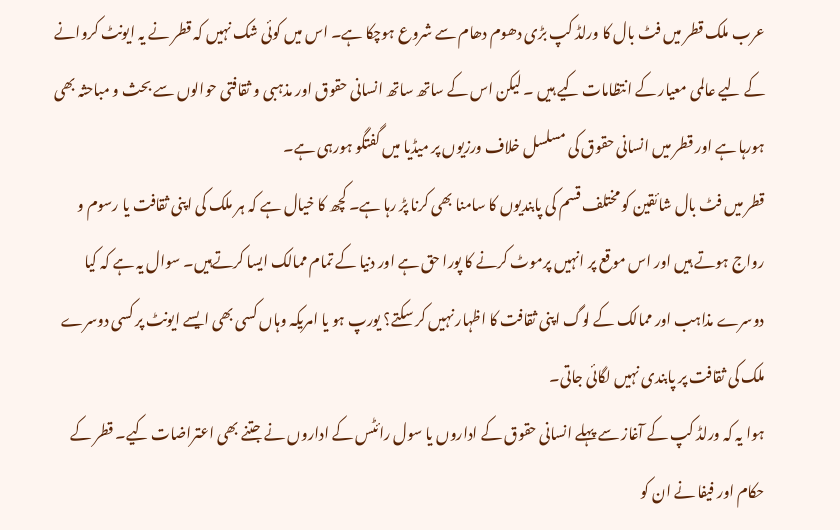عرب ملک قطر میں فٹ بال کا ورلڈ کپ بڑی دھوم دھام سے شروع ہوچکا ہے۔ اس میں کوئی شک نہیں کہ قطر نے یہ ایونٹ کروانے کے لیے عالمی معیار کے انتظامات کیے ہیں ۔ لیکن اس کے ساتھ ساتھ انسانی حقوق اور مذہبی و ثقافتی حوالوں سے بحث و مباحثہ بھی ہورہا ہے اور قطر میں انسانی حقوق کی مسلسل خلاف ورزیوں پر میڈیا میں گفتگو ہورہی ہے۔
قطر میں فٹ بال شائقین کو مختلف قسم کی پابندیوں کا سامنا بھی کرنا پڑ رہا ہے۔ کچھ کا خیال ہے کہ ہر ملک کی اپنی ثقافت یا رسوم و رواج ہوتے ہیں اور اس موقع پر انہیں پرموٹ کرنے کا پورا حق ہے اور دنیا کے تمام ممالک ایسا کرتےہیں۔ سوال یہ ہے کہ کیا دوسرے مذاہب اور ممالک کے لوگ اپنی ثقافت کا اظہار نہیں کر سکتے؟ یورپ ہو یا امریکہ وہاں کسی بھی ایسے ایونٹ پر کسی دوسرے ملک کی ثقافت پر پابندی نہیں لگائی جاتی۔
ہوا یہ کہ ورلڈ کپ کے آغاز سے پہلے انسانی حقوق کے اداروں یا سول رائٹس کے اداروں نے جتنے بھی اعتراضات کیے۔ قطر کے حکام اور فیفا نے ان کو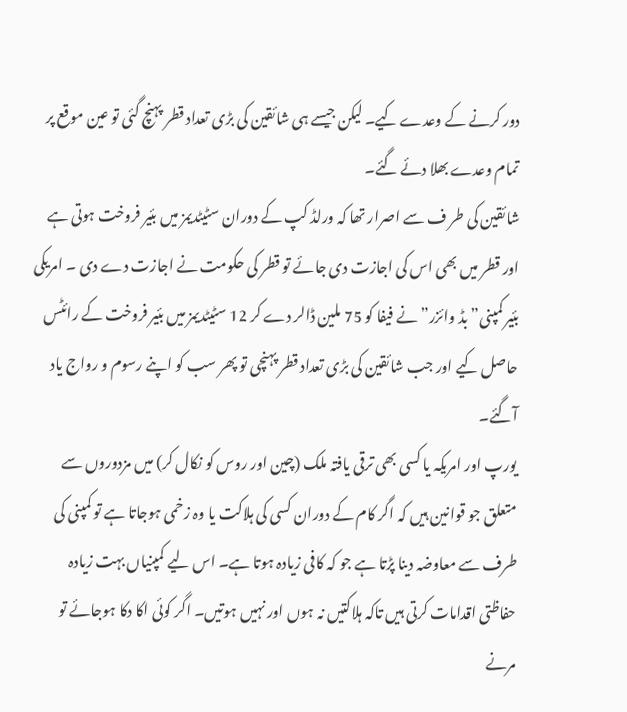دور کرنے کے وعدے کیے۔ لیکن جیسے ہی شائقین کی بڑی تعداد قطر پہنچ گئی تو عین موقع پر تمام وعدے بھلا دئے گئے۔
شائقین کی طر ف سے اصرار تھا کہ ورلڈ کپ کے دوران سٹیٹدیمز میں بئیر فروخت ہوتی ہے اور قطر میں بھی اس کی اجازت دی جائے تو قطر کی حکومت نے اجازت دے دی ۔ امریکی بئیر کمپنی” بڈ وائزر” نے فیفا کو 75 ملین ڈالر دے کر 12 سٹیٹدیمز میں بئیر فروخت کے رائٹس حاصل کیے اور جب شائقین کی بڑی تعداد قطر پہنچی تو پھر سب کو اپنے رسوم و رواج یاد آگئے۔
یورپ اور امریکہ یا کسی بھی ترقی یافتہ ملک (چین اور روس کو نکال کر) میں مزدوروں سے متعلق جو قوانین ہیں کہ اگر کام کے دوران کسی کی ہلاکت یا وہ زخمی ہوجاتا ہے تو کمپنی کی طرف سے معاوضہ دینا پڑتا ہے جو کہ کافی زیادہ ہوتا ہے۔ اس لیے کمپنیاں بہت زیادہ حفاظتی اقدامات کرتی ہیں تاکہ ہلاکتیں نہ ہوں اور نہیں ہوتیں۔ اگر کوئی اکا دکا ہوجائے تو مرنے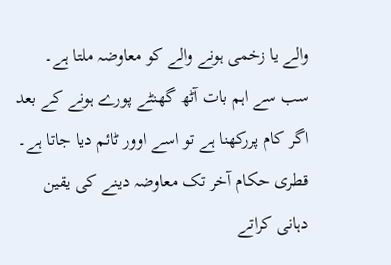والے یا زخمی ہونے والے کو معاوضہ ملتا ہے۔ سب سے اہم بات آٹھ گھنٹے پورے ہونے کے بعد اگر کام پررکھنا ہے تو اسے اوور ٹائم دیا جاتا ہے۔
قطری حکام آخر تک معاوضہ دینے کی یقین دہانی کراتے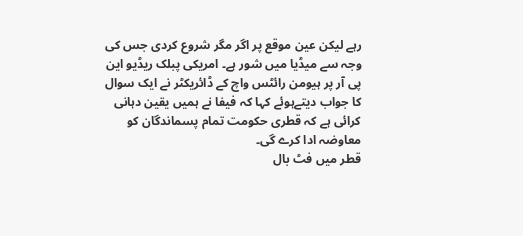رہے لیکن عین موقع پر اگر مگر شروع کردی جس کی وجہ سے میڈیا میں شور ہے۔ امریکی پبلک ریڈیو این پی آر پر ہیومن رائٹس واچ کے ڈائریکٹر نے ایک سوال کا جواب دیتےہوئے کہا کہ فیفا نے ہمیں یقین دہانی کرائی ہے کہ قطری حکومت تمام پسماندگان کو معاوضہ ادا کرے گی۔
قطر میں فٹ بال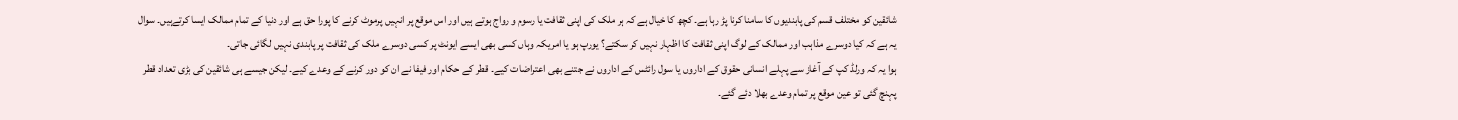شائقین کو مختلف قسم کی پابندیوں کا سامنا کرنا پڑ رہا ہے۔ کچھ کا خیال ہے کہ ہر ملک کی اپنی ثقافت یا رسوم و رواج ہوتے ہیں اور اس موقع پر انہیں پرموٹ کرنے کا پورا حق ہے اور دنیا کے تمام ممالک ایسا کرتےہیں۔ سوال یہ ہے کہ کیا دوسرے مذاہب اور ممالک کے لوگ اپنی ثقافت کا اظہار نہیں کر سکتے؟ یورپ ہو یا امریکہ وہاں کسی بھی ایسے ایونٹ پر کسی دوسرے ملک کی ثقافت پر پابندی نہیں لگائی جاتی۔
ہوا یہ کہ ورلڈ کپ کے آغاز سے پہلے انسانی حقوق کے اداروں یا سول رائٹس کے اداروں نے جتنے بھی اعتراضات کیے۔ قطر کے حکام اور فیفا نے ان کو دور کرنے کے وعدے کیے۔ لیکن جیسے ہی شائقین کی بڑی تعداد قطر پہنچ گئی تو عین موقع پر تمام وعدے بھلا دئے گئے۔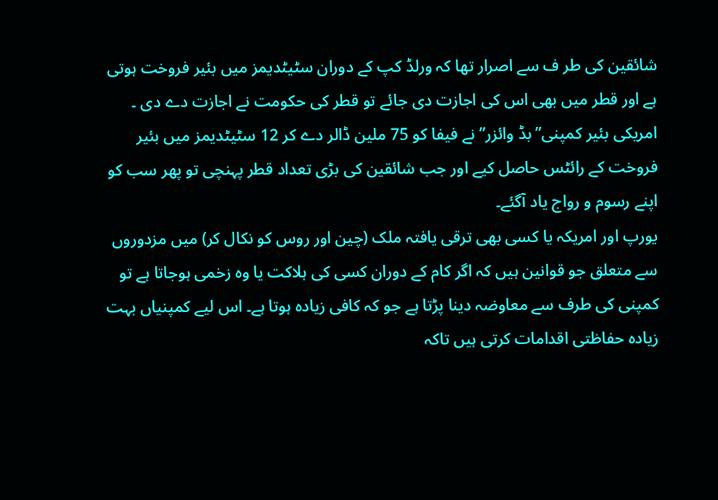شائقین کی طر ف سے اصرار تھا کہ ورلڈ کپ کے دوران سٹیٹدیمز میں بئیر فروخت ہوتی ہے اور قطر میں بھی اس کی اجازت دی جائے تو قطر کی حکومت نے اجازت دے دی ۔ امریکی بئیر کمپنی” بڈ وائزر” نے فیفا کو 75 ملین ڈالر دے کر 12 سٹیٹدیمز میں بئیر فروخت کے رائٹس حاصل کیے اور جب شائقین کی بڑی تعداد قطر پہنچی تو پھر سب کو اپنے رسوم و رواج یاد آگئے۔
یورپ اور امریکہ یا کسی بھی ترقی یافتہ ملک (چین اور روس کو نکال کر) میں مزدوروں سے متعلق جو قوانین ہیں کہ اگر کام کے دوران کسی کی ہلاکت یا وہ زخمی ہوجاتا ہے تو کمپنی کی طرف سے معاوضہ دینا پڑتا ہے جو کہ کافی زیادہ ہوتا ہے۔ اس لیے کمپنیاں بہت زیادہ حفاظتی اقدامات کرتی ہیں تاکہ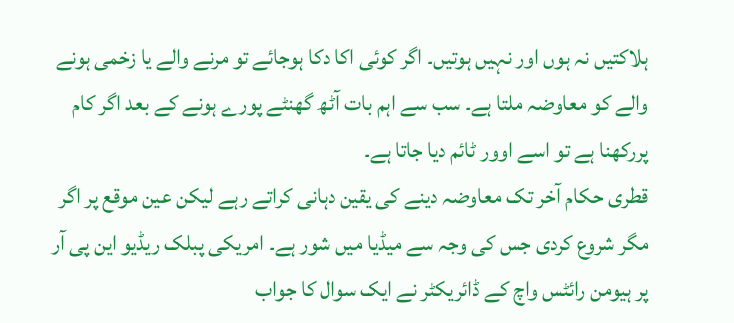ہلاکتیں نہ ہوں اور نہیں ہوتیں۔ اگر کوئی اکا دکا ہوجائے تو مرنے والے یا زخمی ہونے والے کو معاوضہ ملتا ہے۔ سب سے اہم بات آٹھ گھنٹے پورے ہونے کے بعد اگر کام پررکھنا ہے تو اسے اوور ٹائم دیا جاتا ہے۔
قطری حکام آخر تک معاوضہ دینے کی یقین دہانی کراتے رہے لیکن عین موقع پر اگر مگر شروع کردی جس کی وجہ سے میڈیا میں شور ہے۔ امریکی پبلک ریڈیو این پی آر پر ہیومن رائٹس واچ کے ڈائریکٹر نے ایک سوال کا جواب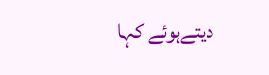دیتےہوئے کہا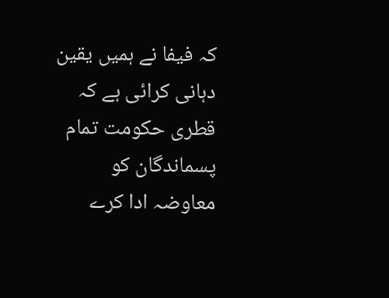کہ فیفا نے ہمیں یقین دہانی کرائی ہے کہ قطری حکومت تمام پسماندگان کو معاوضہ ادا کرے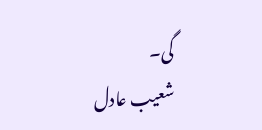گی۔
شعیب عادل